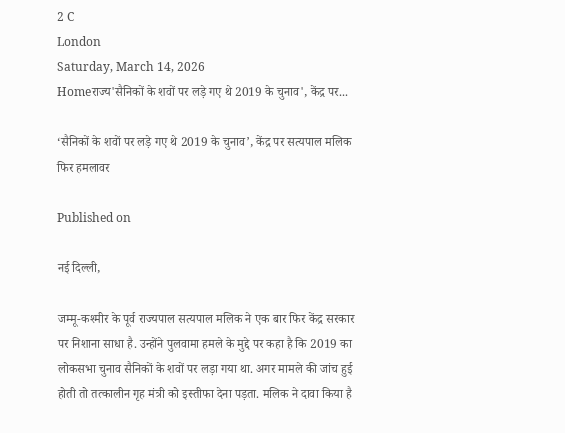2 C
London
Saturday, March 14, 2026
Homeराज्य'सैनिकों के शवों पर लड़े गए थे 2019 के चुनाव', केंद्र पर...

‘सैनिकों के शवों पर लड़े गए थे 2019 के चुनाव’, केंद्र पर सत्यपाल मलिक फिर हमलावर

Published on

नई दिल्ली,

जम्मू-कश्मीर के पूर्व राज्यपाल सत्यपाल मलिक ने एक बार फिर केंद्र सरकार पर निशाना साधा है. उन्होंने पुलवामा हमले के मुद्दे पर कहा है कि 2019 का लोकसभा चुनाव सैनिकों के शवों पर लड़ा गया था. अगर मामले की जांच हुई होती तो तत्कालीन गृह मंत्री को इस्तीफा देना पड़ता. मलिक ने दावा किया है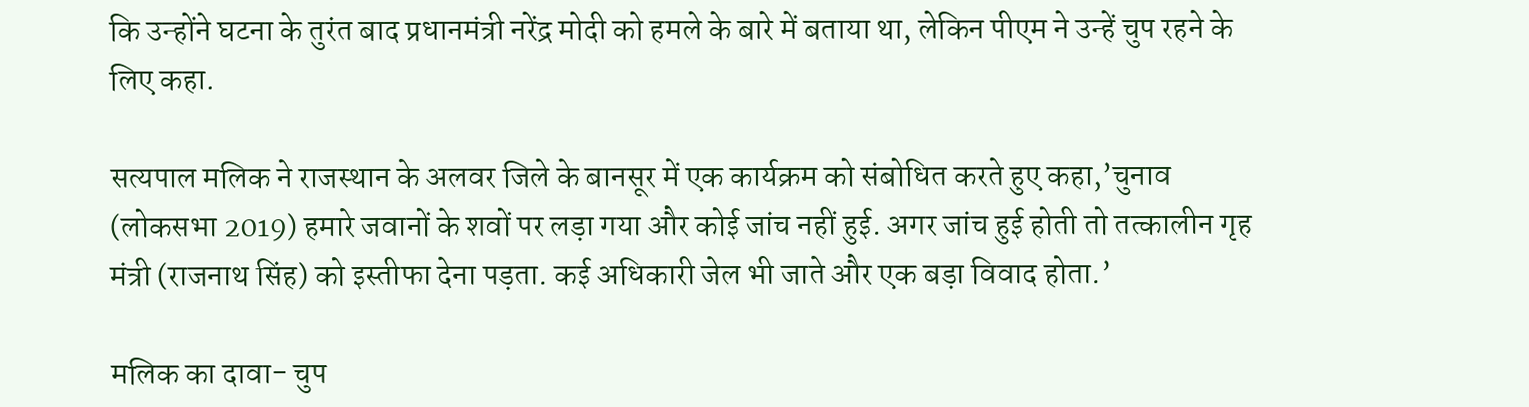कि उन्होंने घटना के तुरंत बाद प्रधानमंत्री नरेंद्र मोदी को हमले के बारे में बताया था, लेकिन पीएम ने उन्हें चुप रहने के लिए कहा.

सत्यपाल मलिक ने राजस्थान के अलवर जिले के बानसूर में एक कार्यक्रम को संबोधित करते हुए कहा,’चुनाव (लोकसभा 2019) हमारे जवानों के शवों पर लड़ा गया और कोई जांच नहीं हुई. अगर जांच हुई होती तो तत्कालीन गृह मंत्री (राजनाथ सिंह) को इस्तीफा देना पड़ता. कई अधिकारी जेल भी जाते और एक बड़ा विवाद होता.’

मलिक का दावा- चुप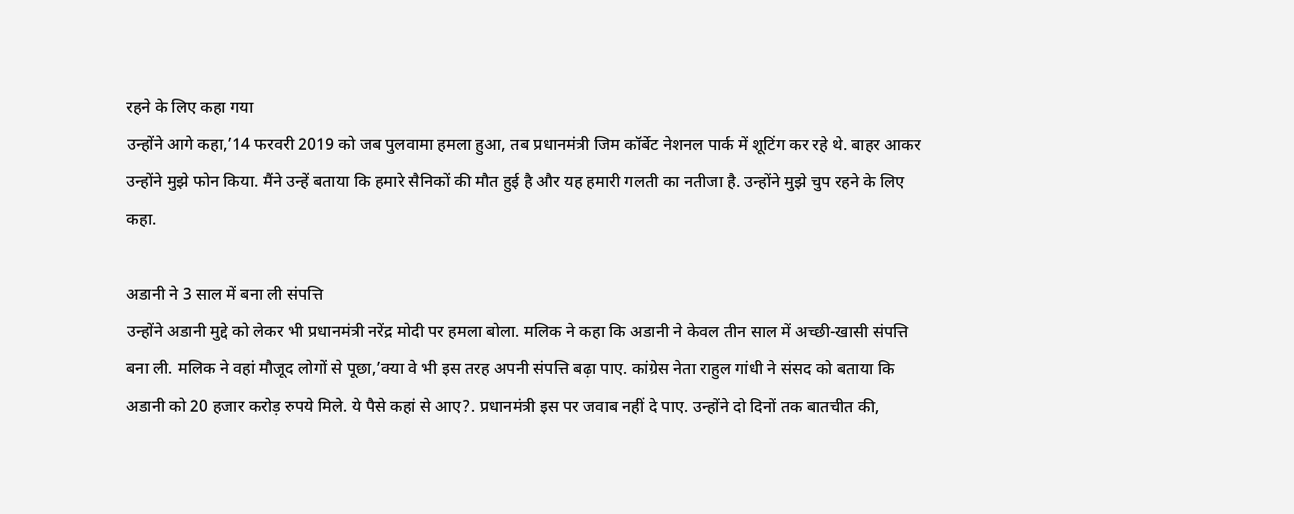रहने के लिए कहा गया
उन्होंने आगे कहा,’14 फरवरी 2019 को जब पुलवामा हमला हुआ, तब प्रधानमंत्री जिम कॉर्बेट नेशनल पार्क में शूटिंग कर रहे थे. बाहर आकर उन्होंने मुझे फोन किया. मैंने उन्हें बताया कि हमारे सैनिकों की मौत हुई है और यह हमारी गलती का नतीजा है. उन्होंने मुझे चुप रहने के लिए कहा.

अडानी ने 3 साल में बना ली संपत्ति
उन्होंने अडानी मुद्दे को लेकर भी प्रधानमंत्री नरेंद्र मोदी पर हमला बोला. मलिक ने कहा कि अडानी ने केवल तीन साल में अच्छी-खासी संपत्ति बना ली. मलिक ने वहां मौजूद लोगों से पूछा,’क्या वे भी इस तरह अपनी संपत्ति बढ़ा पाए. कांग्रेस नेता राहुल गांधी ने संसद को बताया कि अडानी को 20 हजार करोड़ रुपये मिले. ये पैसे कहां से आए?. प्रधानमंत्री इस पर जवाब नहीं दे पाए. उन्होंने दो दिनों तक बातचीत की,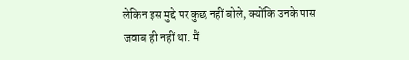लेकिन इस मुद्दे पर कुछ नहीं बोले, क्योंकि उनके पास जवाब ही नहीं था. मैं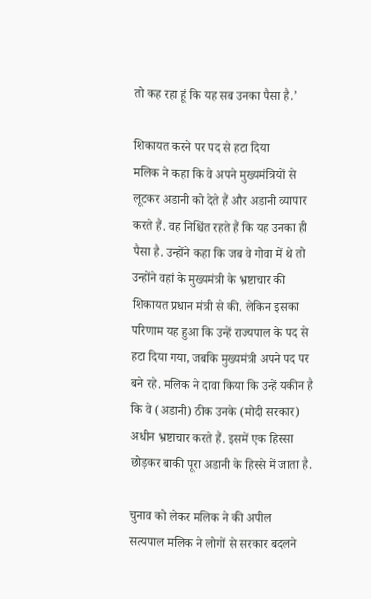तो कह रहा हूं कि यह सब उनका पैसा है.’

शिकायत करने पर पद से हटा दिया
मलिक ने कहा कि वे अपने मुख्यमंत्रियों से लूटकर अडानी को देते हैं और अडानी व्यापार करते हैं. वह निश्चिंत रहते हैं कि यह उनका ही पैसा है. उन्होंने कहा कि जब वे गोवा में थे तो उन्होंने वहां के मुख्यमंत्री के भ्रष्टाचार की शिकायत प्रधान मंत्री से की. लेकिन इसका परिणाम यह हुआ कि उन्हें राज्यपाल के पद से हटा दिया गया, जबकि मुख्यमंत्री अपने पद पर बने रहे. मलिक ने दावा किया कि उन्हें यकीन है कि वे (अडानी) ठीक उनके (मोदी सरकार) अधीन भ्रष्टाचार करते हैं. इसमें एक हिस्सा छोड़कर बाकी पूरा अडानी के हिस्से में जाता है.

चुनाव को लेकर मलिक ने की अपील
सत्यपाल मलिक ने लोगों से सरकार बदलने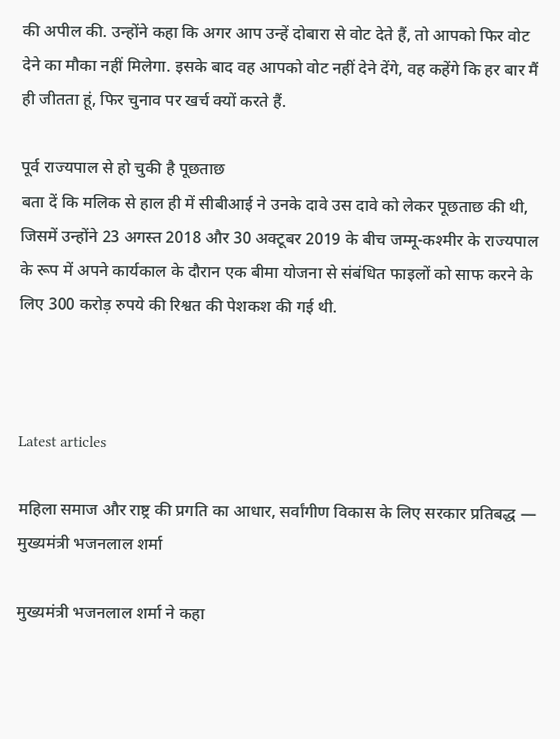की अपील की. उन्होंने कहा कि अगर आप उन्हें दोबारा से वोट देते हैं, तो आपको फिर वोट देने का मौका नहीं मिलेगा. इसके बाद वह आपको वोट नहीं देने देंगे, वह कहेंगे कि हर बार मैं ही जीतता हूं, फिर चुनाव पर खर्च क्यों करते हैं.

पूर्व राज्यपाल से हो चुकी है पूछताछ
बता दें कि मलिक से हाल ही में सीबीआई ने उनके दावे उस दावे को लेकर पूछताछ की थी, जिसमें उन्होंने 23 अगस्त 2018 और 30 अक्टूबर 2019 के बीच जम्मू-कश्मीर के राज्यपाल के रूप में अपने कार्यकाल के दौरान एक बीमा योजना से संबंधित फाइलों को साफ करने के लिए 300 करोड़ रुपये की रिश्वत की पेशकश की गई थी.



Latest articles

महिला समाज और राष्ट्र की प्रगति का आधार, सर्वांगीण विकास के लिए सरकार प्रतिबद्ध — मुख्यमंत्री भजनलाल शर्मा

मुख्यमंत्री भजनलाल शर्मा ने कहा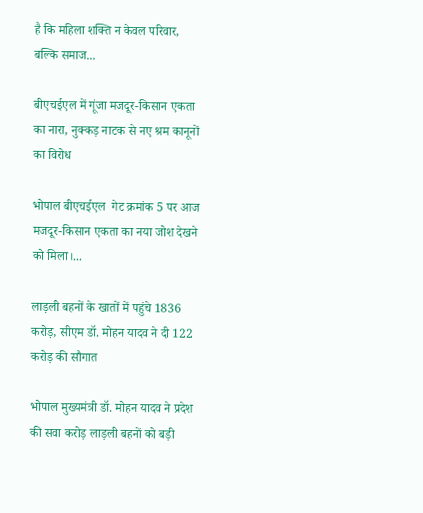है कि महिला शक्ति न केवल परिवार, बल्कि समाज...

बीएचईएल में गूंजा मजदूर-किसान एकता का नारा, नुक्कड़ नाटक से नए श्रम कानूनों का विरोध

भोपाल बीएचईएल  गेट क्रमांक 5 पर आज मजदूर-किसान एकता का नया जोश देखने को मिला।...

लाड़ली बहनों के खातों में पहुंचे 1836 करोड़, सीएम डॉ. मोहन यादव ने दी 122 करोड़ की सौगात

भोपाल मुख्यमंत्री डॉ. मोहन यादव ने प्रदेश की सवा करोड़ लाड़ली बहनों को बड़ी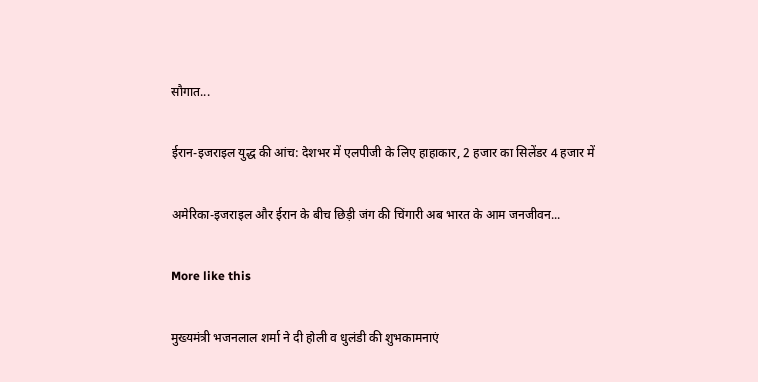सौगात...

ईरान-इजराइल युद्ध की आंच: देशभर में एलपीजी के लिए हाहाकार, 2 हजार का सिलेंडर 4 हजार में

अमेरिका-इजराइल और ईरान के बीच छिड़ी जंग की चिंगारी अब भारत के आम जनजीवन...

More like this

मुख्यमंत्री भजनलाल शर्मा ने दी होली व धुलंडी की शुभकामनाएं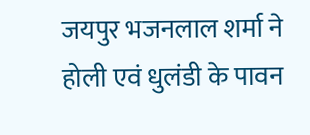जयपुर भजनलाल शर्मा ने होली एवं धुलंडी के पावन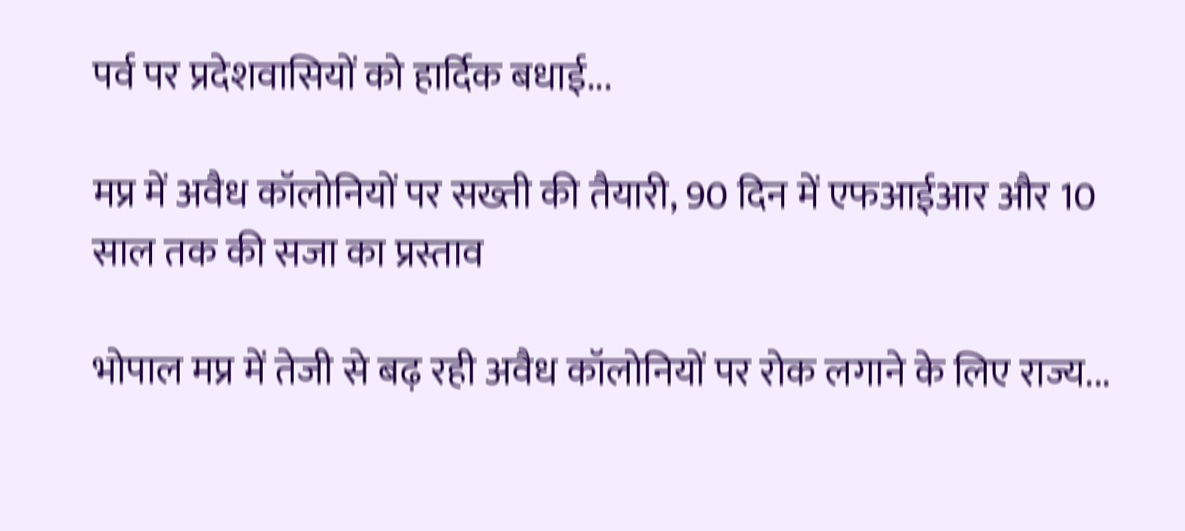पर्व पर प्रदेशवासियों को हार्दिक बधाई...

मप्र में अवैध कॉलोनियों पर सख्ती की तैयारी, 90 दिन में एफआईआर और 10 साल तक की सजा का प्रस्ताव

भोपाल मप्र में तेजी से बढ़ रही अवैध कॉलोनियों पर रोक लगाने के लिए राज्य...